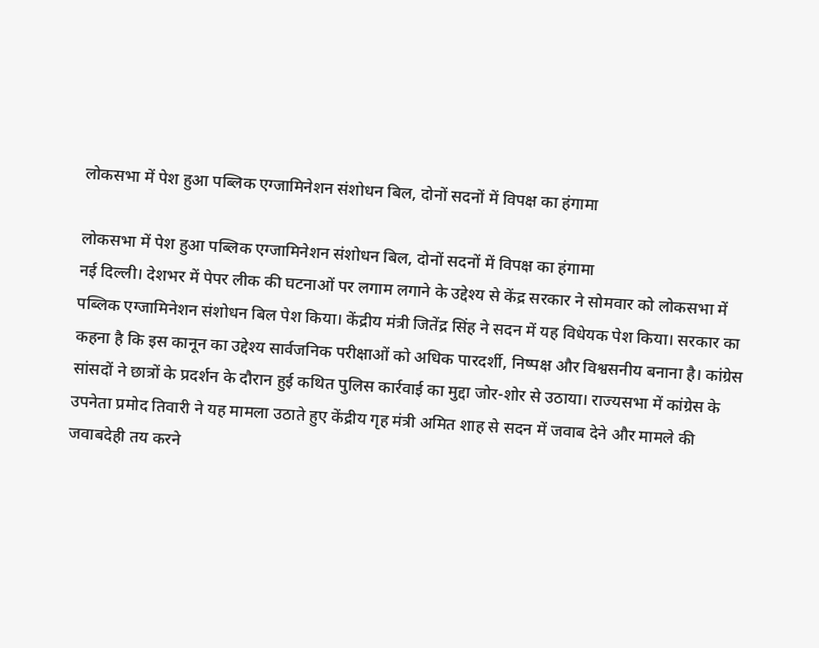लोकसभा में पेश हुआ पब्लिक एग्जामिनेशन संशोधन बिल, दोनों सदनों में विपक्ष का हंगामा

लोकसभा में पेश हुआ पब्लिक एग्जामिनेशन संशोधन बिल, दोनों सदनों में विपक्ष का हंगामा
नई दिल्ली। देशभर में पेपर लीक की घटनाओं पर लगाम लगाने के उद्देश्य से केंद्र सरकार ने सोमवार को लोकसभा में पब्लिक एग्जामिनेशन संशोधन बिल पेश किया। केंद्रीय मंत्री जितेंद्र सिंह ने सदन में यह विधेयक पेश किया। सरकार का कहना है कि इस कानून का उद्देश्य सार्वजनिक परीक्षाओं को अधिक पारदर्शी, निष्पक्ष और विश्वसनीय बनाना है। कांग्रेस सांसदों ने छात्रों के प्रदर्शन के दौरान हुई कथित पुलिस कार्रवाई का मुद्दा जोर-शोर से उठाया। राज्यसभा में कांग्रेस के उपनेता प्रमोद तिवारी ने यह मामला उठाते हुए केंद्रीय गृह मंत्री अमित शाह से सदन में जवाब देने और मामले की जवाबदेही तय करने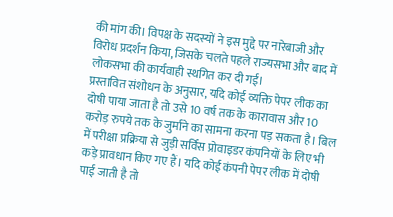की मांग की। विपक्ष के सदस्यों ने इस मुद्दे पर नारेबाजी और विरोध प्रदर्शन किया, जिसके चलते पहले राज्यसभा और बाद में लोकसभा की कार्यवाही स्थगित कर दी गई।
प्रस्तावित संशोधन के अनुसार, यदि कोई व्यक्ति पेपर लीक का दोषी पाया जाता है तो उसे 10 वर्ष तक के कारावास और 10 करोड़ रुपये तक के जुर्माने का सामना करना पड़ सकता है। बिल में परीक्षा प्रक्रिया से जुड़ी सर्विस प्रोवाइडर कंपनियों के लिए भी कड़े प्रावधान किए गए हैं। यदि कोई कंपनी पेपर लीक में दोषी पाई जाती है तो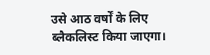उसे आठ वर्षों के लिए ब्लैकलिस्ट किया जाएगा।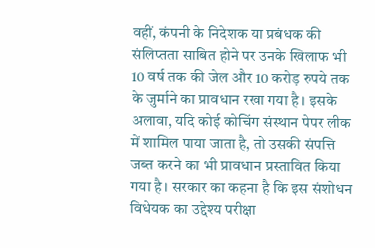वहीं, कंपनी के निदेशक या प्रबंधक की संलिप्तता साबित होने पर उनके खिलाफ भी 10 वर्ष तक की जेल और 10 करोड़ रुपये तक के जुर्माने का प्रावधान रखा गया है। इसके अलावा, यदि कोई कोचिंग संस्थान पेपर लीक में शामिल पाया जाता है, तो उसकी संपत्ति जब्त करने का भी प्रावधान प्रस्तावित किया गया है। सरकार का कहना है कि इस संशोधन विधेयक का उद्देश्य परीक्षा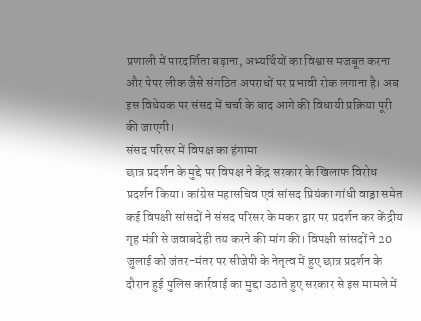प्रणाली में पारदर्शिता बढ़ाना, अभ्यर्थियों का विश्वास मजबूत करना और पेपर लीक जैसे संगठित अपराधों पर प्रभावी रोक लगाना है। अब इस विधेयक पर संसद में चर्चा के बाद आगे की विधायी प्रक्रिया पूरी की जाएगी।
संसद परिसर में विपक्ष का हंगामा
छात्र प्रदर्शन के मुद्दे पर विपक्ष ने केंद्र सरकार के खिलाफ विरोध प्रदर्शन किया। कांग्रेस महासचिव एवं सांसद प्रियंका गांधी वाड्रा समेत कई विपक्षी सांसदों ने संसद परिसर के मकर द्वार पर प्रदर्शन कर केंद्रीय गृह मंत्री से जवाबदेही तय करने की मांग की। विपक्षी सांसदों ने 20 जुलाई को जंतर-मंतर पर सीजेपी के नेतृत्व में हुए छात्र प्रदर्शन के दौरान हुई पुलिस कार्रवाई का मुद्दा उठाते हुए सरकार से इस मामले में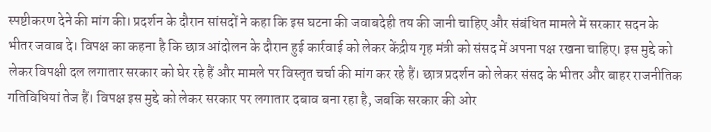स्पष्टीकरण देने की मांग की। प्रदर्शन के दौरान सांसदों ने कहा कि इस घटना की जवाबदेही तय की जानी चाहिए और संबंधित मामले में सरकार सदन के भीतर जवाब दे। विपक्ष का कहना है कि छात्र आंदोलन के दौरान हुई कार्रवाई को लेकर केंद्रीय गृह मंत्री को संसद में अपना पक्ष रखना चाहिए। इस मुद्दे को लेकर विपक्षी दल लगातार सरकार को घेर रहे हैं और मामले पर विस्तृत चर्चा की मांग कर रहे हैं। छात्र प्रदर्शन को लेकर संसद के भीतर और बाहर राजनीतिक गतिविधियां तेज हैं। विपक्ष इस मुद्दे को लेकर सरकार पर लगातार दबाव बना रहा है, जबकि सरकार की ओर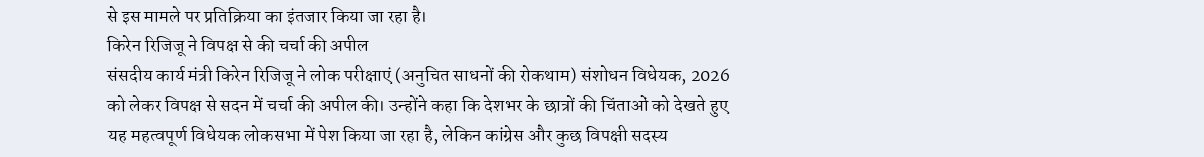से इस मामले पर प्रतिक्रिया का इंतजार किया जा रहा है।
किरेन रिजिजू ने विपक्ष से की चर्चा की अपील
संसदीय कार्य मंत्री किरेन रिजिजू ने लोक परीक्षाएं (अनुचित साधनों की रोकथाम) संशोधन विधेयक, 2026 को लेकर विपक्ष से सदन में चर्चा की अपील की। उन्होंने कहा कि देशभर के छात्रों की चिंताओं को देखते हुए यह महत्वपूर्ण विधेयक लोकसभा में पेश किया जा रहा है, लेकिन कांग्रेस और कुछ विपक्षी सदस्य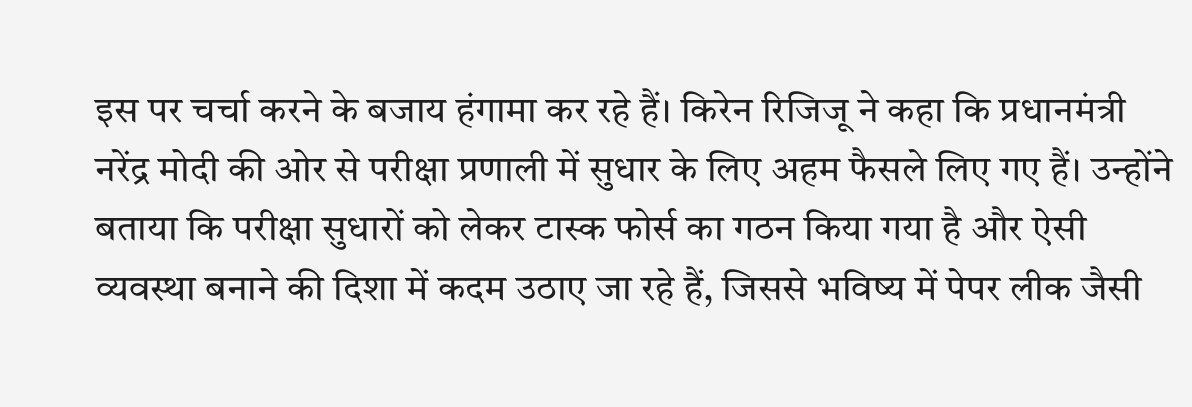इस पर चर्चा करने के बजाय हंगामा कर रहे हैं। किरेन रिजिजू ने कहा कि प्रधानमंत्री नरेंद्र मोदी की ओर से परीक्षा प्रणाली में सुधार के लिए अहम फैसले लिए गए हैं। उन्होंने बताया कि परीक्षा सुधारों को लेकर टास्क फोर्स का गठन किया गया है और ऐसी व्यवस्था बनाने की दिशा में कदम उठाए जा रहे हैं, जिससे भविष्य में पेपर लीक जैसी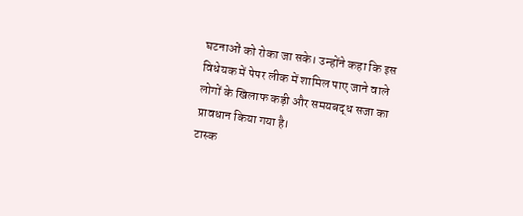घटनाओं को रोका जा सके। उन्होंने कहा कि इस विधेयक में पेपर लीक में शामिल पाए जाने वाले लोगों के खिलाफ कड़ी और समयबद्ध सजा का प्रावधान किया गया है।
टास्क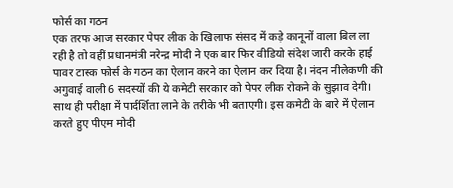फोर्स का गठन
एक तरफ आज सरकार पेपर लीक के खिलाफ संसद में कड़े कानूनों वाला बिल ला रही है तो वहीं प्रधानमंत्री नरेन्द्र मोदी ने एक बार फिर वीडियो संदेश जारी करके हाई पावर टास्क फोर्स के गठन का ऐलान करने का ऐलान कर दिया है। नंदन नीलेकणी की अगुवाई वाली 6 सदस्यों की ये कमेटी सरकार को पेपर लीक रोकने के सुझाव देगी। साथ ही परीक्षा में पार्दर्शिता लाने के तरीके भी बताएगी। इस कमेटी के बारे में ऐलान करते हुए पीएम मोदी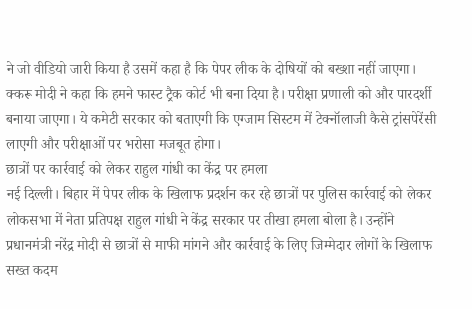ने जो वीडियो जारी किया है उसमें कहा है कि पेपर लीक के दोषियों को बख्शा नहीं जाएगा। क्करू मोदी ने कहा कि हमने फास्ट ट्रैक कोर्ट भी बना दिया है। परीक्षा प्रणाली को और पारदर्शी बनाया जाएगा। ये कमेटी सरकार को बताएगी कि एग्जाम सिस्टम में टेक्नॉलाजी कैसे ट्रांसपेरेंसी लाएगी और परीक्षाओं पर भरोसा मजबूत होगा।
छात्रों पर कार्रवाई को लेकर राहुल गांधी का केंद्र पर हमला
नई दिल्ली। बिहार में पेपर लीक के खिलाफ प्रदर्शन कर रहे छात्रों पर पुलिस कार्रवाई को लेकर लोकसभा में नेता प्रतिपक्ष राहुल गांधी ने केंद्र सरकार पर तीखा हमला बोला है। उन्होंने प्रधानमंत्री नरेंद्र मोदी से छात्रों से माफी मांगने और कार्रवाई के लिए जिम्मेदार लोगों के खिलाफ सख्त कदम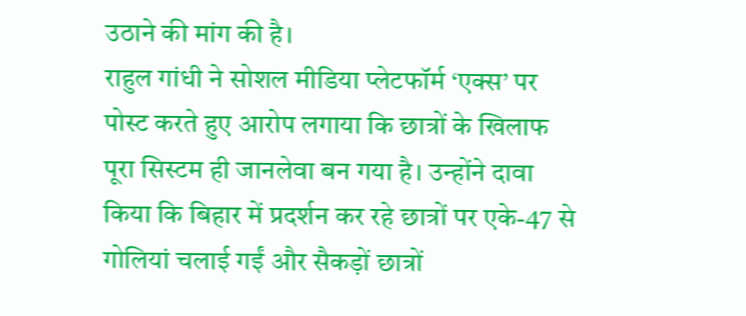उठाने की मांग की है।
राहुल गांधी ने सोशल मीडिया प्लेटफॉर्म ‘एक्स’ पर पोस्ट करते हुए आरोप लगाया कि छात्रों के खिलाफ पूरा सिस्टम ही जानलेवा बन गया है। उन्होंने दावा किया कि बिहार में प्रदर्शन कर रहे छात्रों पर एके-47 से गोलियां चलाई गईं और सैकड़ों छात्रों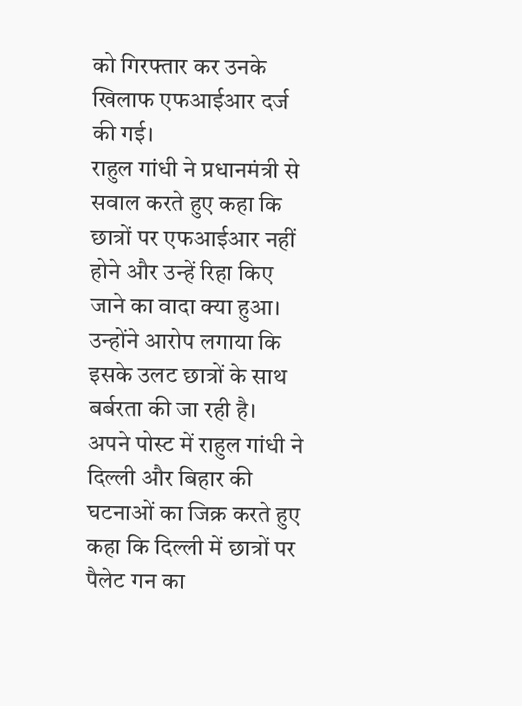को गिरफ्तार कर उनके खिलाफ एफआईआर दर्ज की गई।
राहुल गांधी ने प्रधानमंत्री से सवाल करते हुए कहा कि छात्रों पर एफआईआर नहीं होने और उन्हें रिहा किए जाने का वादा क्या हुआ। उन्होंने आरोप लगाया कि इसके उलट छात्रों के साथ बर्बरता की जा रही है।
अपने पोस्ट में राहुल गांधी ने दिल्ली और बिहार की घटनाओं का जिक्र करते हुए कहा कि दिल्ली में छात्रों पर पैलेट गन का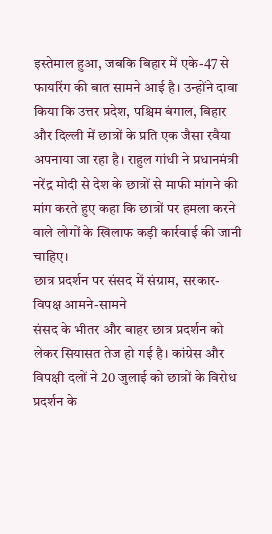इस्तेमाल हुआ, जबकि बिहार में एके-47 से फायरिंग की बात सामने आई है। उन्होंने दावा किया कि उत्तर प्रदेश, पश्चिम बंगाल, बिहार और दिल्ली में छात्रों के प्रति एक जैसा रवैया अपनाया जा रहा है। राहुल गांधी ने प्रधानमंत्री नरेंद्र मोदी से देश के छात्रों से माफी मांगने की मांग करते हुए कहा कि छात्रों पर हमला करने वाले लोगों के खिलाफ कड़ी कार्रवाई की जानी चाहिए।
छात्र प्रदर्शन पर संसद में संग्राम, सरकार-विपक्ष आमने-सामने
संसद के भीतर और बाहर छात्र प्रदर्शन को लेकर सियासत तेज हो गई है। कांग्रेस और विपक्षी दलों ने 20 जुलाई को छात्रों के विरोध प्रदर्शन के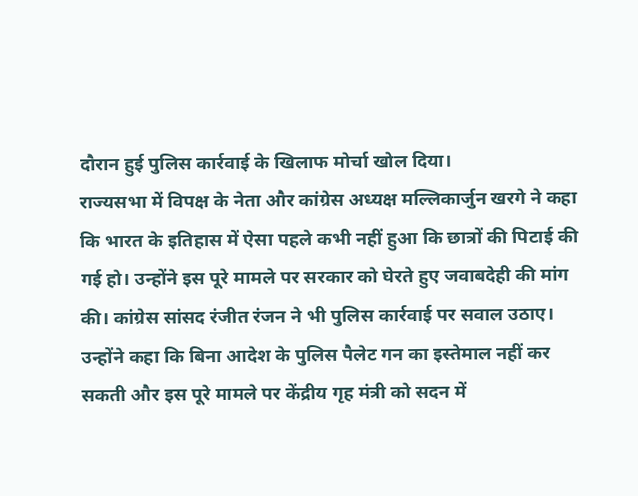दौरान हुई पुलिस कार्रवाई के खिलाफ मोर्चा खोल दिया।
राज्यसभा में विपक्ष के नेता और कांग्रेस अध्यक्ष मल्लिकार्जुन खरगे ने कहा कि भारत के इतिहास में ऐसा पहले कभी नहीं हुआ कि छात्रों की पिटाई की गई हो। उन्होंने इस पूरे मामले पर सरकार को घेरते हुए जवाबदेही की मांग की। कांग्रेस सांसद रंजीत रंजन ने भी पुलिस कार्रवाई पर सवाल उठाए। उन्होंने कहा कि बिना आदेश के पुलिस पैलेट गन का इस्तेमाल नहीं कर सकती और इस पूरे मामले पर केंद्रीय गृह मंत्री को सदन में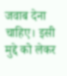जवाब देना चाहिए। इसी मुद्दे को लेकर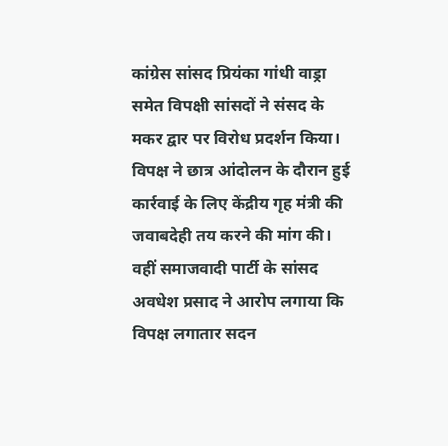कांग्रेस सांसद प्रियंका गांधी वाड्रा समेत विपक्षी सांसदों ने संसद के मकर द्वार पर विरोध प्रदर्शन किया। विपक्ष ने छात्र आंदोलन के दौरान हुई कार्रवाई के लिए केंद्रीय गृह मंत्री की जवाबदेही तय करने की मांग की। वहीं समाजवादी पार्टी के सांसद अवधेश प्रसाद ने आरोप लगाया कि विपक्ष लगातार सदन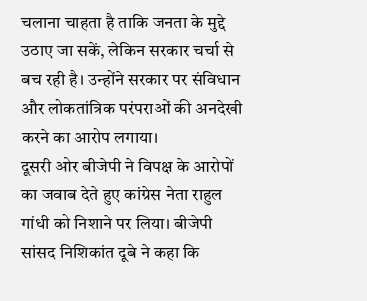चलाना चाहता है ताकि जनता के मुद्दे उठाए जा सकें, लेकिन सरकार चर्चा से बच रही है। उन्होंने सरकार पर संविधान और लोकतांत्रिक परंपराओं की अनदेखी करने का आरोप लगाया।
दूसरी ओर बीजेपी ने विपक्ष के आरोपों का जवाब देते हुए कांग्रेस नेता राहुल गांधी को निशाने पर लिया। बीजेपी सांसद निशिकांत दूबे ने कहा कि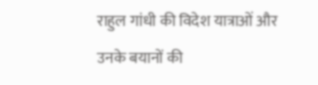राहुल गांधी की विदेश यात्राओं और उनके बयानों की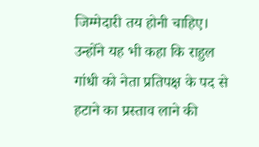जिम्मेदारी तय होनी चाहिए। उन्होंने यह भी कहा कि राहुल गांधी को नेता प्रतिपक्ष के पद से हटाने का प्रस्ताव लाने की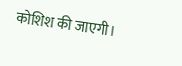कोशिश की जाएगी।